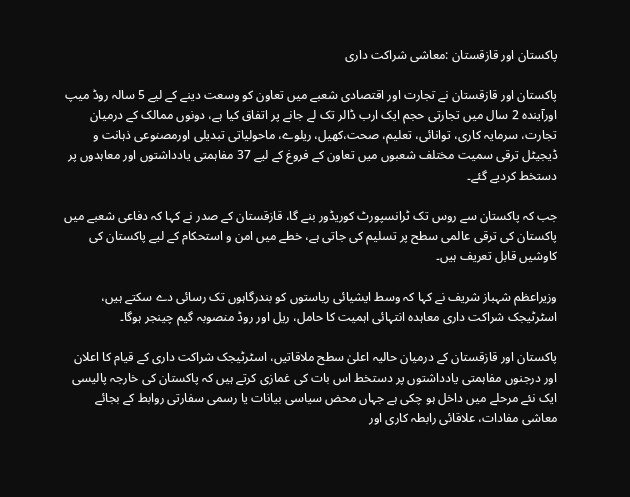پاکستان اور قازقستان :معاشی شراکت داری

پاکستان اور قازقستان نے تجارت اور اقتصادی شعبے میں تعاون کو وسعت دینے کے لیے 5 سالہ روڈ میپ اورآیندہ 2 سال میں تجارتی حجم ایک ارب ڈالر تک لے جانے پر اتفاق کیا ہے، دونوں ممالک کے درمیان تجارت، سرمایہ کاری، توانائی، تعلیم، صحت،کھیل، ریلوے، ماحولیاتی تبدیلی اورمصنوعی ذہانت و ڈیجیٹل ترقی سمیت مختلف شعبوں میں تعاون کے فروغ کے لیے 37 مفاہمتی یادداشتوں اور معاہدوں پر دستخط کردیے گئے۔

جب کہ پاکستان سے روس تک ٹرانسپورٹ کوریڈور بنے گا، قازقستان کے صدر نے کہا کہ دفاعی شعبے میں پاکستان کی ترقی عالمی سطح پر تسلیم کی جاتی ہے، خطے میں امن و استحکام کے لیے پاکستان کی کاوشیں قابل تعریف ہیں۔

وزیراعظم شہباز شریف نے کہا کہ وسط ایشیائی ریاستوں کو بندرگاہوں تک رسائی دے سکتے ہیں، اسٹرٹیجک شراکت داری معاہدہ انتہائی اہمیت کا حامل، ریل اور روڈ منصوبہ گیم چینجر ہوگا۔

پاکستان اور قازقستان کے درمیان حالیہ اعلیٰ سطح ملاقاتیں، اسٹرٹیجک شراکت داری کے قیام کا اعلان اور درجنوں مفاہمتی یادداشتوں پر دستخط اس بات کی غمازی کرتے ہیں کہ پاکستان کی خارجہ پالیسی ایک نئے مرحلے میں داخل ہو چکی ہے جہاں محض سیاسی بیانات یا رسمی سفارتی روابط کے بجائے معاشی مفادات، علاقائی رابطہ کاری اور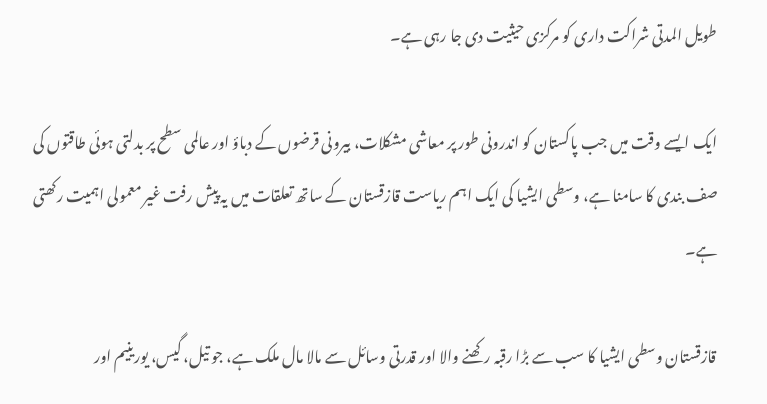طویل المدتی شراکت داری کو مرکزی حیثیت دی جا رہی ہے۔

ایک ایسے وقت میں جب پاکستان کو اندرونی طور پر معاشی مشکلات، بیرونی قرضوں کے دباؤ اور عالمی سطح پر بدلتی ہوئی طاقتوں کی صف بندی کا سامنا ہے، وسطی ایشیا کی ایک اہم ریاست قازقستان کے ساتھ تعلقات میں یہ پیش رفت غیر معمولی اہمیت رکھتی ہے۔

قازقستان وسطی ایشیا کا سب سے بڑا رقبہ رکھنے والا اور قدرتی وسائل سے مالا مال ملک ہے، جو تیل، گیس، یورینیم اور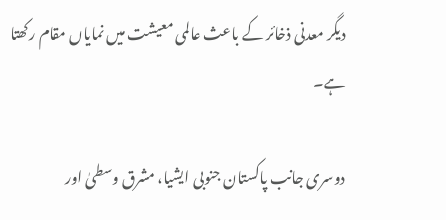دیگر معدنی ذخائر کے باعث عالمی معیشت میں نمایاں مقام رکھتا ہے۔

دوسری جانب پاکستان جنوبی ایشیا، مشرق وسطیٰ اور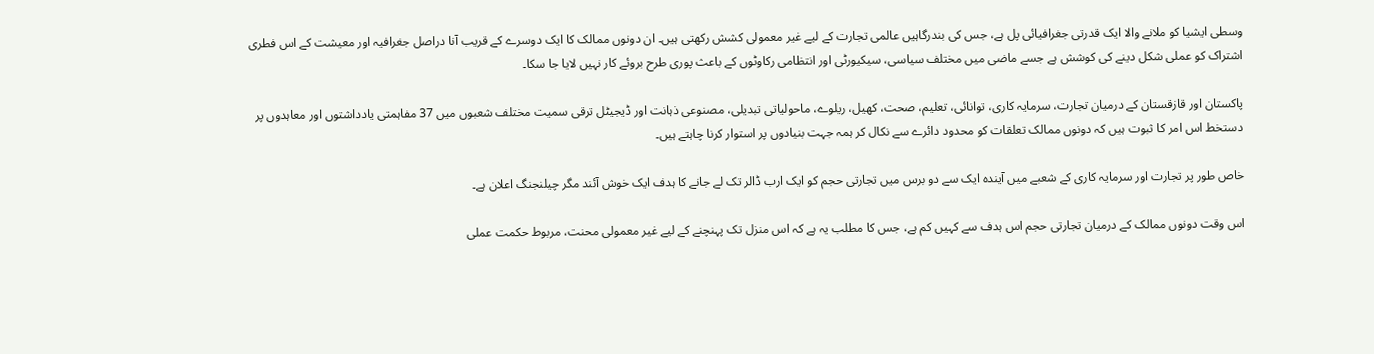وسطی ایشیا کو ملانے والا ایک قدرتی جغرافیائی پل ہے، جس کی بندرگاہیں عالمی تجارت کے لیے غیر معمولی کشش رکھتی ہیں۔ ان دونوں ممالک کا ایک دوسرے کے قریب آنا دراصل جغرافیہ اور معیشت کے اس فطری اشتراک کو عملی شکل دینے کی کوشش ہے جسے ماضی میں مختلف سیاسی، سیکیورٹی اور انتظامی رکاوٹوں کے باعث پوری طرح بروئے کار نہیں لایا جا سکا۔

پاکستان اور قازقستان کے درمیان تجارت، سرمایہ کاری، توانائی، تعلیم، صحت، کھیل، ریلوے، ماحولیاتی تبدیلی، مصنوعی ذہانت اور ڈیجیٹل ترقی سمیت مختلف شعبوں میں 37 مفاہمتی یادداشتوں اور معاہدوں پر دستخط اس امر کا ثبوت ہیں کہ دونوں ممالک تعلقات کو محدود دائرے سے نکال کر ہمہ جہت بنیادوں پر استوار کرنا چاہتے ہیں۔

خاص طور پر تجارت اور سرمایہ کاری کے شعبے میں آیندہ ایک سے دو برس میں تجارتی حجم کو ایک ارب ڈالر تک لے جانے کا ہدف ایک خوش آئند مگر چیلنجنگ اعلان ہے۔

اس وقت دونوں ممالک کے درمیان تجارتی حجم اس ہدف سے کہیں کم ہے، جس کا مطلب یہ ہے کہ اس منزل تک پہنچنے کے لیے غیر معمولی محنت، مربوط حکمت عملی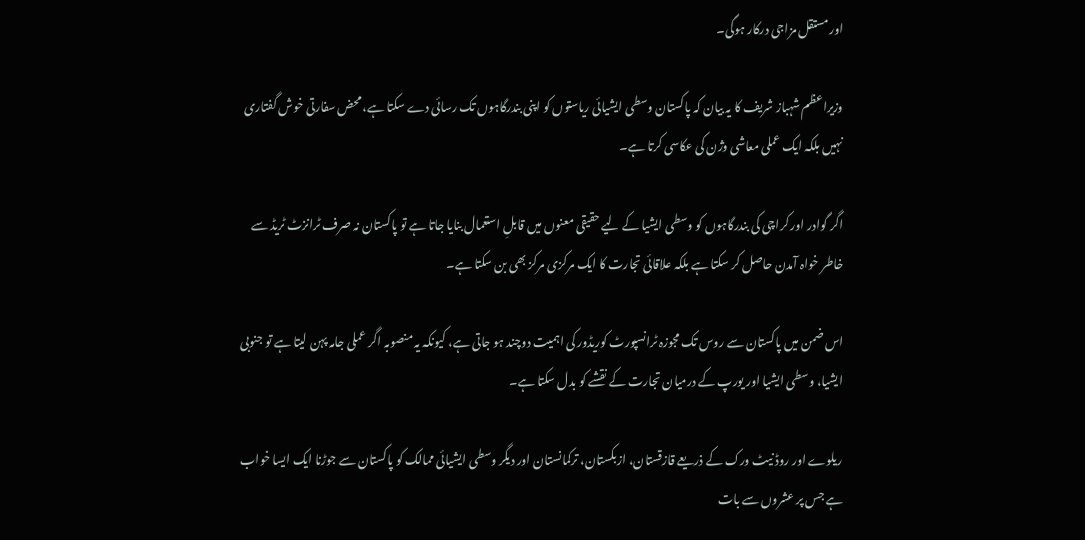اور مستقل مزاجی درکار ہوگی۔

وزیراعظم شہباز شریف کا یہ بیان کہ پاکستان وسطی ایشیائی ریاستوں کو اپنی بندرگاہوں تک رسائی دے سکتا ہے، محض سفارتی خوش گفتاری نہیں بلکہ ایک عملی معاشی وژن کی عکاسی کرتا ہے۔

اگر گوادر اور کراچی کی بندرگاہوں کو وسطی ایشیا کے لیے حقیقی معنوں میں قابلِ استعمال بنایا جاتا ہے تو پاکستان نہ صرف ٹرانزٹ ٹریڈ سے خاطر خواہ آمدن حاصل کر سکتا ہے بلکہ علاقائی تجارت کا ایک مرکزی مرکز بھی بن سکتا ہے۔

اس ضمن میں پاکستان سے روس تک مجوزہ ٹرانسپورٹ کوریڈور کی اہمیت دوچند ہو جاتی ہے، کیونکہ یہ منصوبہ اگر عملی جامہ پہن لیتا ہے تو جنوبی ایشیا، وسطی ایشیا اور یورپ کے درمیان تجارت کے نقشے کو بدل سکتا ہے۔

ریلوے اور روڈ نیٹ ورک کے ذریعے قازقستان، ازبکستان، ترکمانستان اور دیگر وسطی ایشیائی ممالک کو پاکستان سے جوڑنا ایک ایسا خواب ہے جس پر عشروں سے بات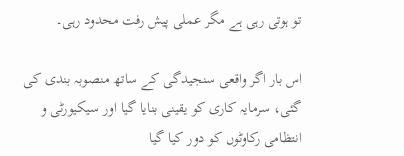تو ہوتی رہی ہے مگر عملی پیش رفت محدود رہی۔

اس بار اگر واقعی سنجیدگی کے ساتھ منصوبہ بندی کی گئی، سرمایہ کاری کو یقینی بنایا گیا اور سیکیورٹی و انتظامی رکاوٹوں کو دور کیا گیا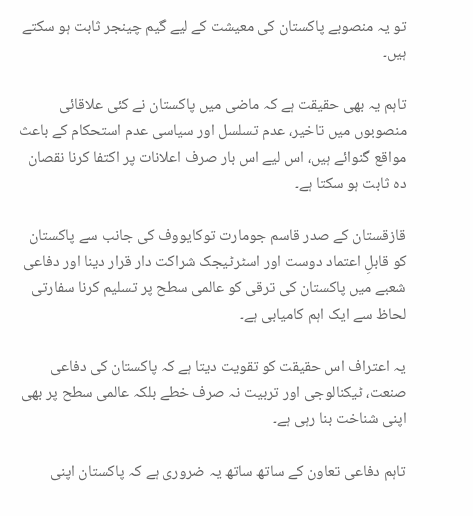تو یہ منصوبے پاکستان کی معیشت کے لیے گیم چینجر ثابت ہو سکتے ہیں۔

تاہم یہ بھی حقیقت ہے کہ ماضی میں پاکستان نے کئی علاقائی منصوبوں میں تاخیر، عدم تسلسل اور سیاسی عدم استحکام کے باعث مواقع گنوائے ہیں، اس لیے اس بار صرف اعلانات پر اکتفا کرنا نقصان دہ ثابت ہو سکتا ہے۔

قازقستان کے صدر قاسم جومارت توکایووف کی جانب سے پاکستان کو قابلِ اعتماد دوست اور اسٹرٹیجک شراکت دار قرار دینا اور دفاعی شعبے میں پاکستان کی ترقی کو عالمی سطح پر تسلیم کرنا سفارتی لحاظ سے ایک اہم کامیابی ہے۔

یہ اعتراف اس حقیقت کو تقویت دیتا ہے کہ پاکستان کی دفاعی صنعت، ٹیکنالوجی اور تربیت نہ صرف خطے بلکہ عالمی سطح پر بھی اپنی شناخت بنا رہی ہے۔

تاہم دفاعی تعاون کے ساتھ ساتھ یہ ضروری ہے کہ پاکستان اپنی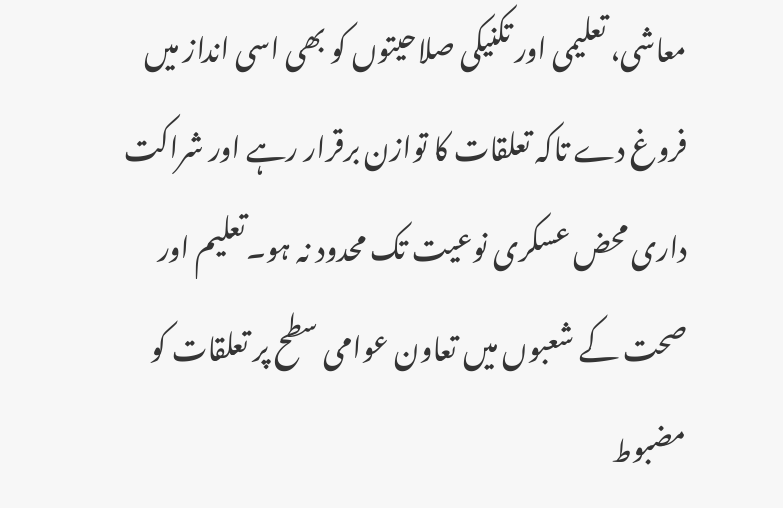معاشی، تعلیمی اور تکنیکی صلاحیتوں کو بھی اسی انداز میں فروغ دے تاکہ تعلقات کا توازن برقرار رہے اور شراکت داری محض عسکری نوعیت تک محدود نہ ہو۔تعلیم اور صحت کے شعبوں میں تعاون عوامی سطح پر تعلقات کو مضبوط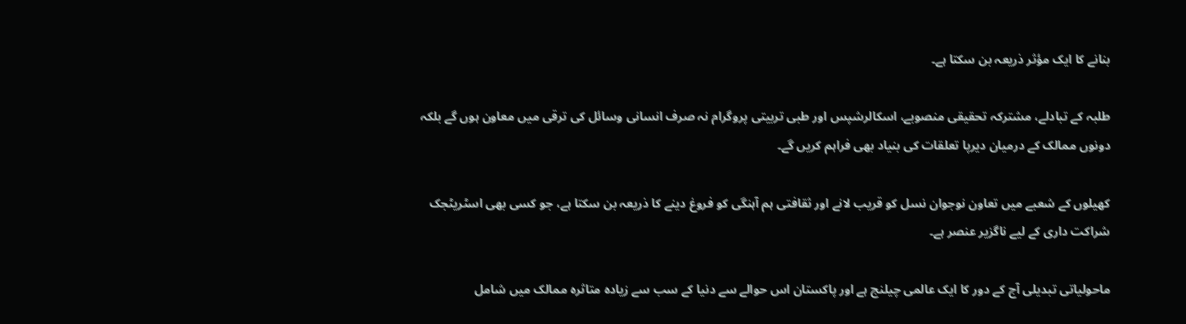بنانے کا ایک مؤثر ذریعہ بن سکتا ہے۔

طلبہ کے تبادلے، مشترکہ تحقیقی منصوبے، اسکالرشپس اور طبی تربیتی پروگرام نہ صرف انسانی وسائل کی ترقی میں معاون ہوں گے بلکہ دونوں ممالک کے درمیان دیرپا تعلقات کی بنیاد بھی فراہم کریں گے۔

کھیلوں کے شعبے میں تعاون نوجوان نسل کو قریب لانے اور ثقافتی ہم آہنگی کو فروغ دینے کا ذریعہ بن سکتا ہے، جو کسی بھی اسٹریٹجک شراکت داری کے لیے ناگزیر عنصر ہے۔

ماحولیاتی تبدیلی آج کے دور کا ایک عالمی چیلنج ہے اور پاکستان اس حوالے سے دنیا کے سب سے زیادہ متاثرہ ممالک میں شامل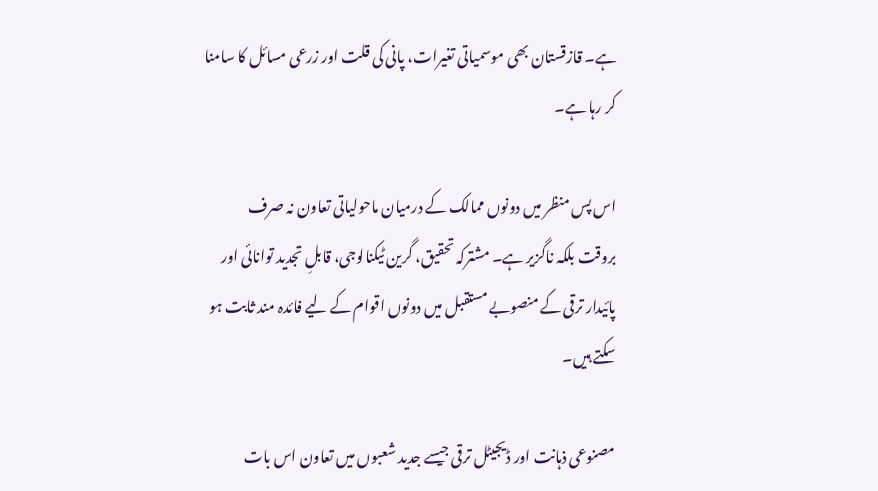ہے۔ قازقستان بھی موسمیاتی تغیرات، پانی کی قلت اور زرعی مسائل کا سامنا کر رہا ہے۔

اس پس منظر میں دونوں ممالک کے درمیان ماحولیاتی تعاون نہ صرف بروقت بلکہ ناگزیر ہے۔ مشترکہ تحقیق، گرین ٹیکنالوجی، قابلِ تجدید توانائی اور پائیدار ترقی کے منصوبے مستقبل میں دونوں اقوام کے لیے فائدہ مند ثابت ہو سکتے ہیں۔

مصنوعی ذہانت اور ڈیجیٹل ترقی جیسے جدید شعبوں میں تعاون اس بات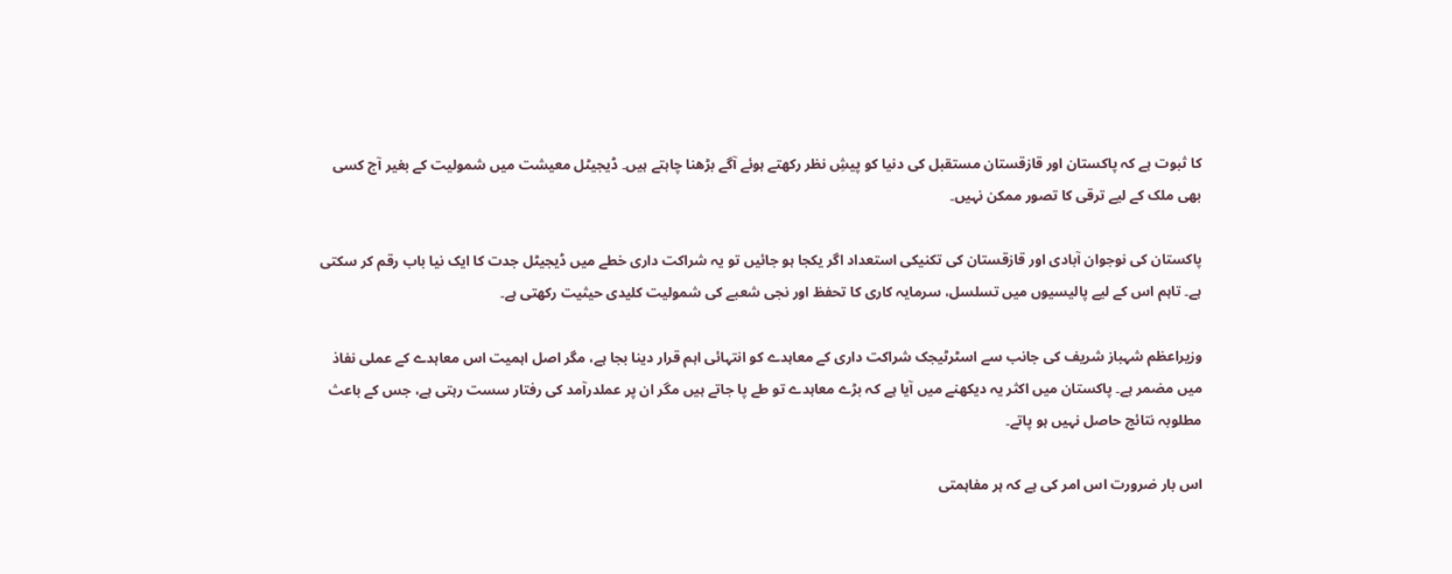کا ثبوت ہے کہ پاکستان اور قازقستان مستقبل کی دنیا کو پیشِ نظر رکھتے ہوئے آگے بڑھنا چاہتے ہیں۔ ڈیجیٹل معیشت میں شمولیت کے بغیر آج کسی بھی ملک کے لیے ترقی کا تصور ممکن نہیں۔

پاکستان کی نوجوان آبادی اور قازقستان کی تکنیکی استعداد اگر یکجا ہو جائیں تو یہ شراکت داری خطے میں ڈیجیٹل جدت کا ایک نیا باب رقم کر سکتی ہے۔ تاہم اس کے لیے پالیسیوں میں تسلسل، سرمایہ کاری کا تحفظ اور نجی شعبے کی شمولیت کلیدی حیثیت رکھتی ہے۔

وزیراعظم شہباز شریف کی جانب سے اسٹرٹیجک شراکت داری کے معاہدے کو انتہائی اہم قرار دینا بجا ہے، مگر اصل اہمیت اس معاہدے کے عملی نفاذ میں مضمر ہے۔ پاکستان میں اکثر یہ دیکھنے میں آیا ہے کہ بڑے معاہدے تو طے پا جاتے ہیں مگر ان پر عملدرآمد کی رفتار سست رہتی ہے، جس کے باعث مطلوبہ نتائج حاصل نہیں ہو پاتے۔

اس بار ضرورت اس امر کی ہے کہ ہر مفاہمتی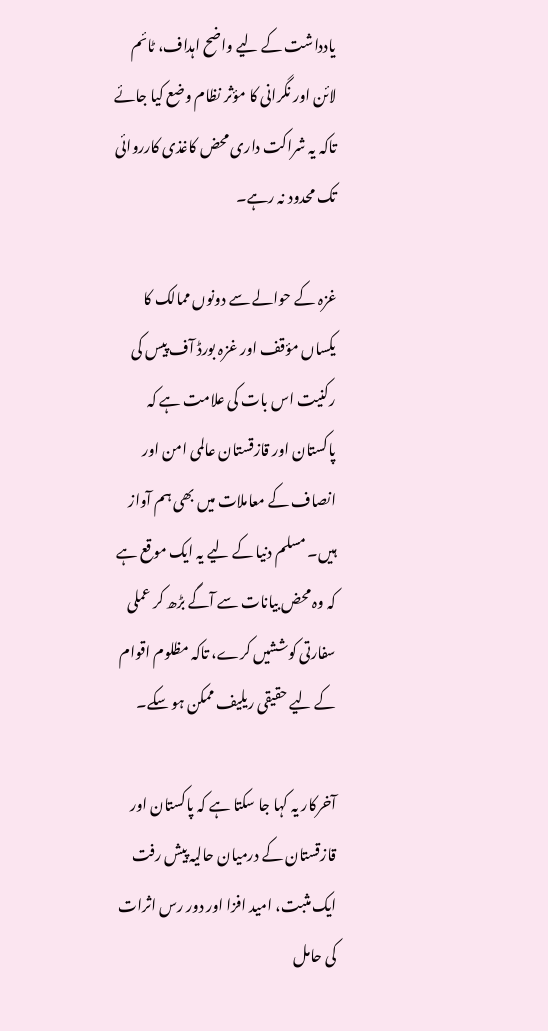یادداشت کے لیے واضح اہداف، ٹائم لائن اور نگرانی کا مؤثر نظام وضع کیا جائے تاکہ یہ شراکت داری محض کاغذی کارروائی تک محدود نہ رہے۔

غزہ کے حوالے سے دونوں ممالک کا یکساں مؤقف اور غزہ بورڈ آف پیس کی رکنیت اس بات کی علامت ہے کہ پاکستان اور قازقستان عالمی امن اور انصاف کے معاملات میں بھی ہم آواز ہیں۔ مسلم دنیا کے لیے یہ ایک موقع ہے کہ وہ محض بیانات سے آگے بڑھ کر عملی سفارتی کوششیں کرے، تاکہ مظلوم اقوام کے لیے حقیقی ریلیف ممکن ہو سکے۔

آخرکار یہ کہا جا سکتا ہے کہ پاکستان اور قازقستان کے درمیان حالیہ پیش رفت ایک مثبت، امید افزا اور دور رس اثرات کی حامل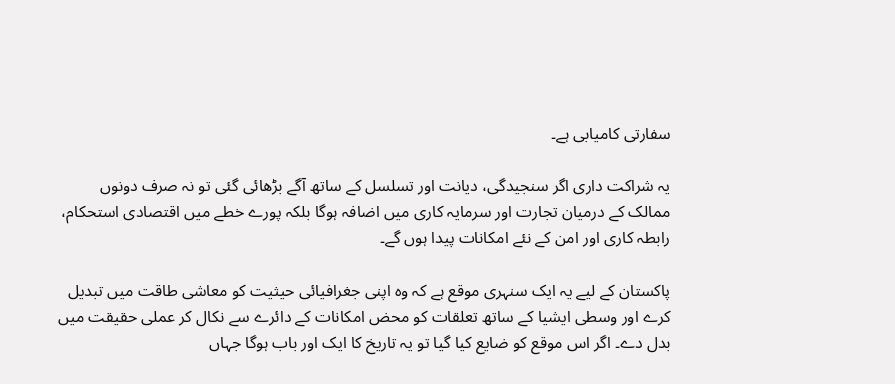سفارتی کامیابی ہے۔

یہ شراکت داری اگر سنجیدگی، دیانت اور تسلسل کے ساتھ آگے بڑھائی گئی تو نہ صرف دونوں ممالک کے درمیان تجارت اور سرمایہ کاری میں اضافہ ہوگا بلکہ پورے خطے میں اقتصادی استحکام، رابطہ کاری اور امن کے نئے امکانات پیدا ہوں گے۔

پاکستان کے لیے یہ ایک سنہری موقع ہے کہ وہ اپنی جغرافیائی حیثیت کو معاشی طاقت میں تبدیل کرے اور وسطی ایشیا کے ساتھ تعلقات کو محض امکانات کے دائرے سے نکال کر عملی حقیقت میں بدل دے۔ اگر اس موقع کو ضایع کیا گیا تو یہ تاریخ کا ایک اور باب ہوگا جہاں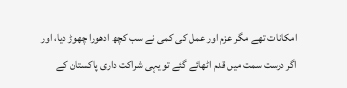امکانات تھے مگر عزم اور عمل کی کمی نے سب کچھ ادھورا چھوڑ دیا، اور اگر درست سمت میں قدم اٹھائے گئے تو یہی شراکت داری پاکستان کے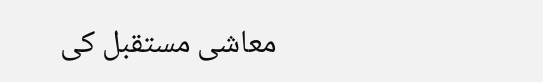معاشی مستقبل کی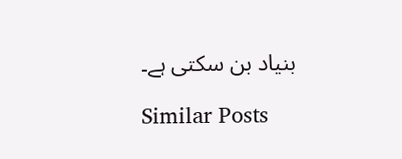بنیاد بن سکتی ہے۔

Similar Posts